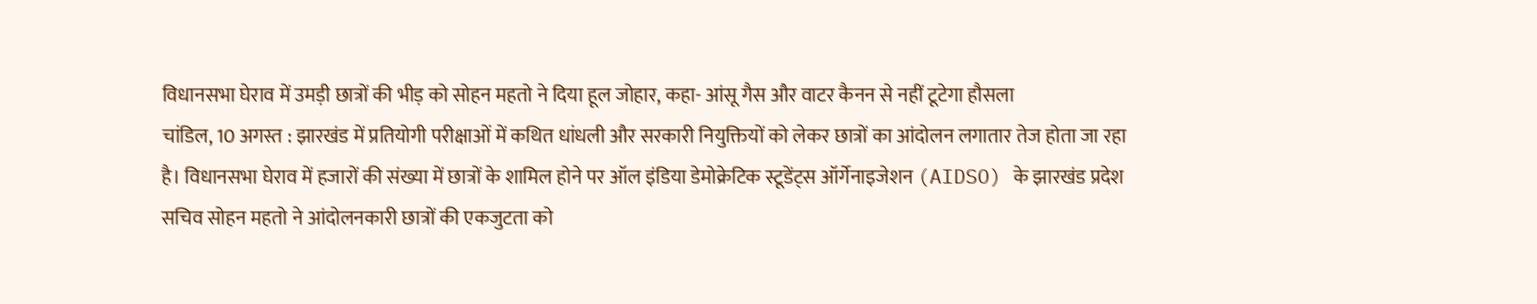विधानसभा घेराव में उमड़ी छात्रों की भीड़ को सोहन महतो ने दिया हूल जोहार, कहा- आंसू गैस और वाटर कैनन से नहीं टूटेगा हौसला
चांडिल, 10 अगस्त : झारखंड में प्रतियोगी परीक्षाओं में कथित धांधली और सरकारी नियुक्तियों को लेकर छात्रों का आंदोलन लगातार तेज होता जा रहा है। विधानसभा घेराव में हजारों की संख्या में छात्रों के शामिल होने पर ऑल इंडिया डेमोक्रेटिक स्टूडेंट्स ऑर्गेनाइजेशन (AIDSO) के झारखंड प्रदेश सचिव सोहन महतो ने आंदोलनकारी छात्रों की एकजुटता को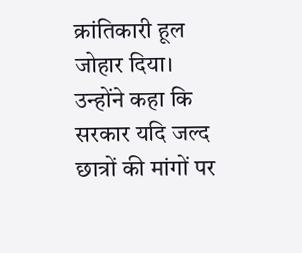क्रांतिकारी हूल जोहार दिया। उन्होंने कहा कि सरकार यदि जल्द छात्रों की मांगों पर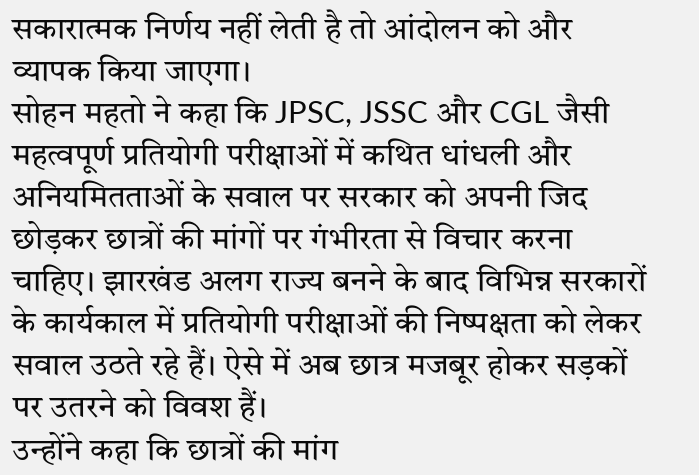सकारात्मक निर्णय नहीं लेती है तो आंदोलन को और व्यापक किया जाएगा।
सोहन महतो ने कहा कि JPSC, JSSC और CGL जैसी महत्वपूर्ण प्रतियोगी परीक्षाओं में कथित धांधली और अनियमितताओं के सवाल पर सरकार को अपनी जिद छोड़कर छात्रों की मांगों पर गंभीरता से विचार करना चाहिए। झारखंड अलग राज्य बनने के बाद विभिन्न सरकारों के कार्यकाल में प्रतियोगी परीक्षाओं की निष्पक्षता को लेकर सवाल उठते रहे हैं। ऐसे में अब छात्र मजबूर होकर सड़कों पर उतरने को विवश हैं।
उन्होंने कहा कि छात्रों की मांग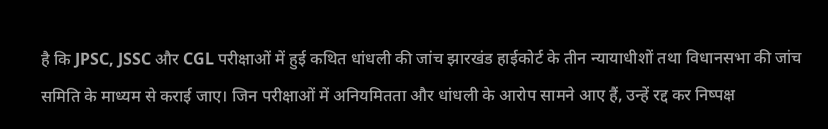है कि JPSC, JSSC और CGL परीक्षाओं में हुई कथित धांधली की जांच झारखंड हाईकोर्ट के तीन न्यायाधीशों तथा विधानसभा की जांच समिति के माध्यम से कराई जाए। जिन परीक्षाओं में अनियमितता और धांधली के आरोप सामने आए हैं, उन्हें रद्द कर निष्पक्ष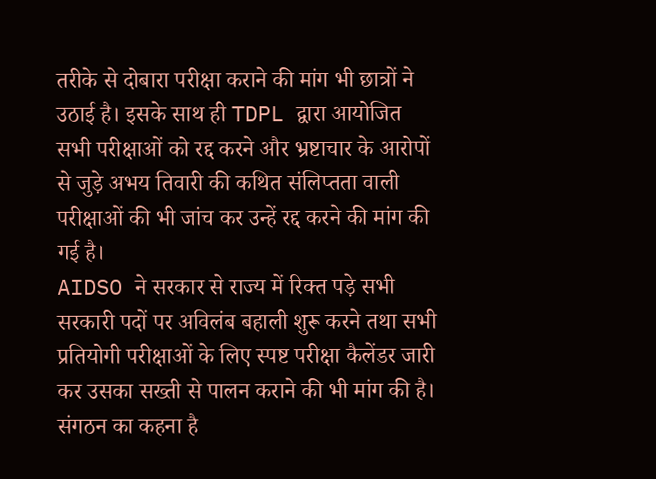तरीके से दोबारा परीक्षा कराने की मांग भी छात्रों ने उठाई है। इसके साथ ही TDPL द्वारा आयोजित सभी परीक्षाओं को रद्द करने और भ्रष्टाचार के आरोपों से जुड़े अभय तिवारी की कथित संलिप्तता वाली परीक्षाओं की भी जांच कर उन्हें रद्द करने की मांग की गई है।
AIDSO ने सरकार से राज्य में रिक्त पड़े सभी सरकारी पदों पर अविलंब बहाली शुरू करने तथा सभी प्रतियोगी परीक्षाओं के लिए स्पष्ट परीक्षा कैलेंडर जारी कर उसका सख्ती से पालन कराने की भी मांग की है। संगठन का कहना है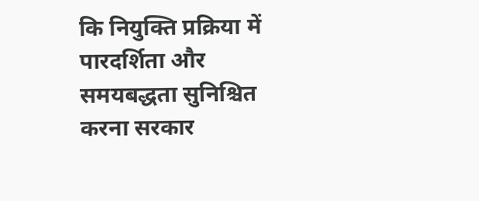कि नियुक्ति प्रक्रिया में पारदर्शिता और समयबद्धता सुनिश्चित करना सरकार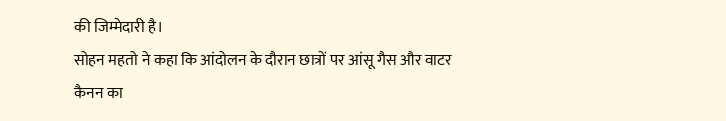की जिम्मेदारी है।
सोहन महतो ने कहा कि आंदोलन के दौरान छात्रों पर आंसू गैस और वाटर कैनन का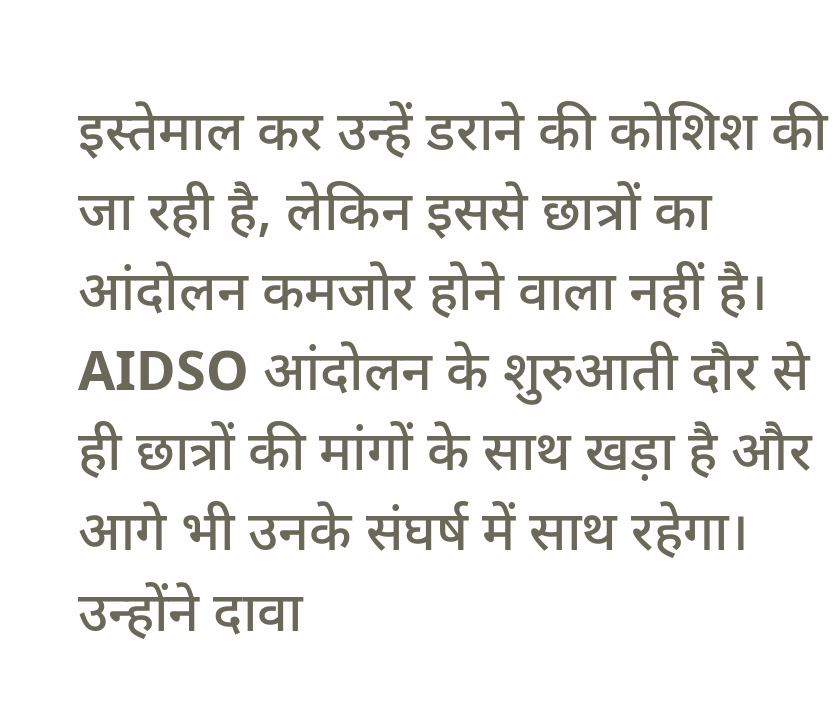इस्तेमाल कर उन्हें डराने की कोशिश की जा रही है, लेकिन इससे छात्रों का आंदोलन कमजोर होने वाला नहीं है। AIDSO आंदोलन के शुरुआती दौर से ही छात्रों की मांगों के साथ खड़ा है और आगे भी उनके संघर्ष में साथ रहेगा। उन्होंने दावा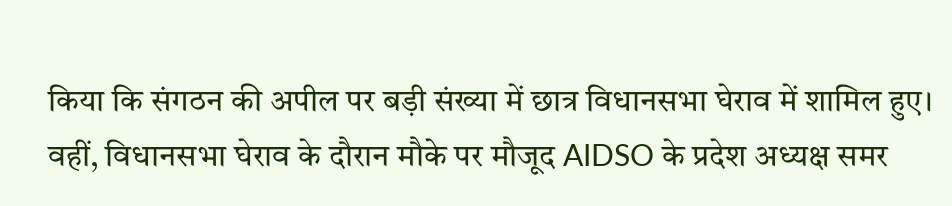किया कि संगठन की अपील पर बड़ी संख्या में छात्र विधानसभा घेराव में शामिल हुए।
वहीं, विधानसभा घेराव के दौरान मौके पर मौजूद AIDSO के प्रदेश अध्यक्ष समर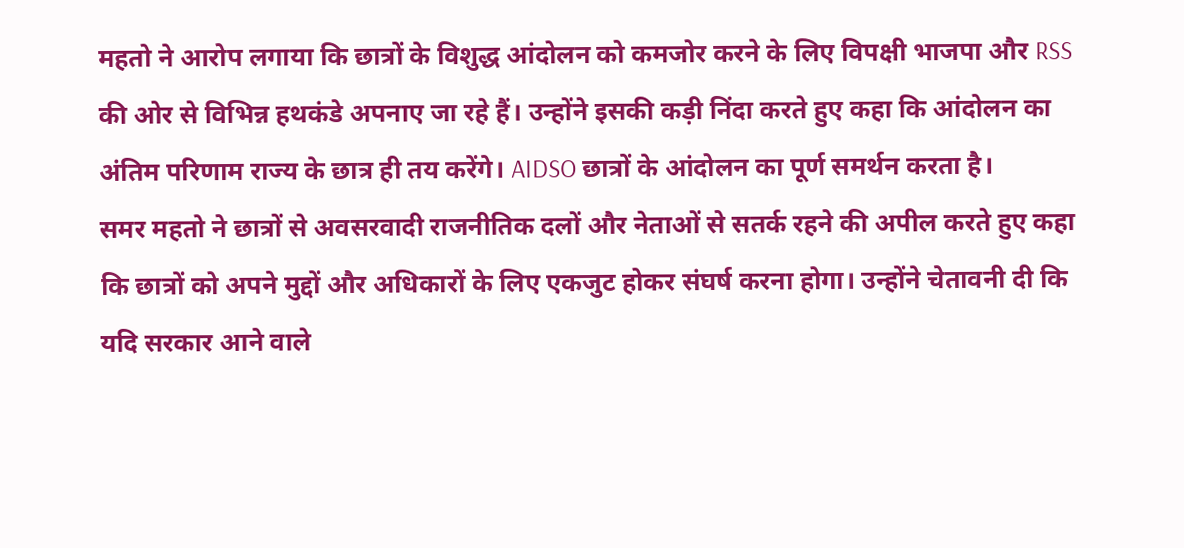महतो ने आरोप लगाया कि छात्रों के विशुद्ध आंदोलन को कमजोर करने के लिए विपक्षी भाजपा और RSS की ओर से विभिन्न हथकंडे अपनाए जा रहे हैं। उन्होंने इसकी कड़ी निंदा करते हुए कहा कि आंदोलन का अंतिम परिणाम राज्य के छात्र ही तय करेंगे। AIDSO छात्रों के आंदोलन का पूर्ण समर्थन करता है।
समर महतो ने छात्रों से अवसरवादी राजनीतिक दलों और नेताओं से सतर्क रहने की अपील करते हुए कहा कि छात्रों को अपने मुद्दों और अधिकारों के लिए एकजुट होकर संघर्ष करना होगा। उन्होंने चेतावनी दी कि यदि सरकार आने वाले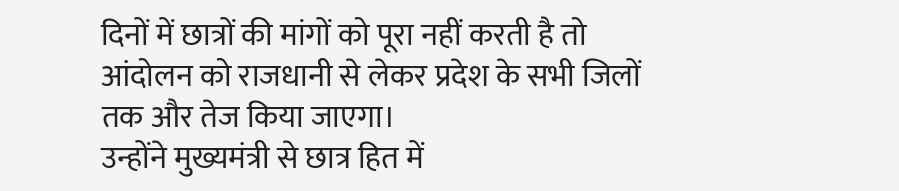दिनों में छात्रों की मांगों को पूरा नहीं करती है तो आंदोलन को राजधानी से लेकर प्रदेश के सभी जिलों तक और तेज किया जाएगा।
उन्होंने मुख्यमंत्री से छात्र हित में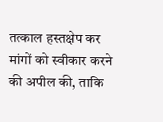तत्काल हस्तक्षेप कर मांगों को स्वीकार करने की अपील की, ताकि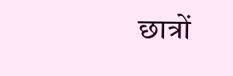छात्रों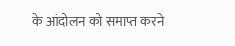के आंदोलन को समाप्त करने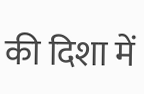की दिशा में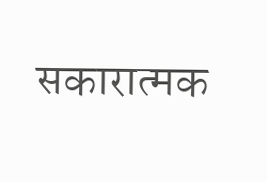सकारात्मक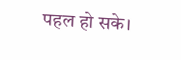पहल हो सके।